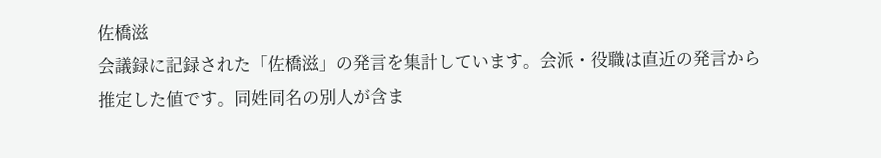佐橋滋
会議録に記録された「佐橋滋」の発言を集計しています。会派・役職は直近の発言から推定した値です。同姓同名の別人が含ま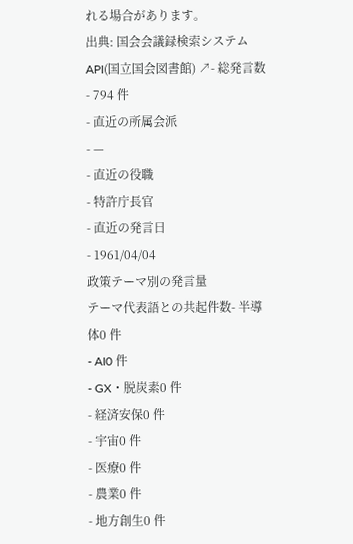れる場合があります。
出典: 国会会議録検索システム API(国立国会図書館) ↗- 総発言数
- 794 件
- 直近の所属会派
- —
- 直近の役職
- 特許庁長官
- 直近の発言日
- 1961/04/04
政策テーマ別の発言量
テーマ代表語との共起件数- 半導体0 件
- AI0 件
- GX・脱炭素0 件
- 経済安保0 件
- 宇宙0 件
- 医療0 件
- 農業0 件
- 地方創生0 件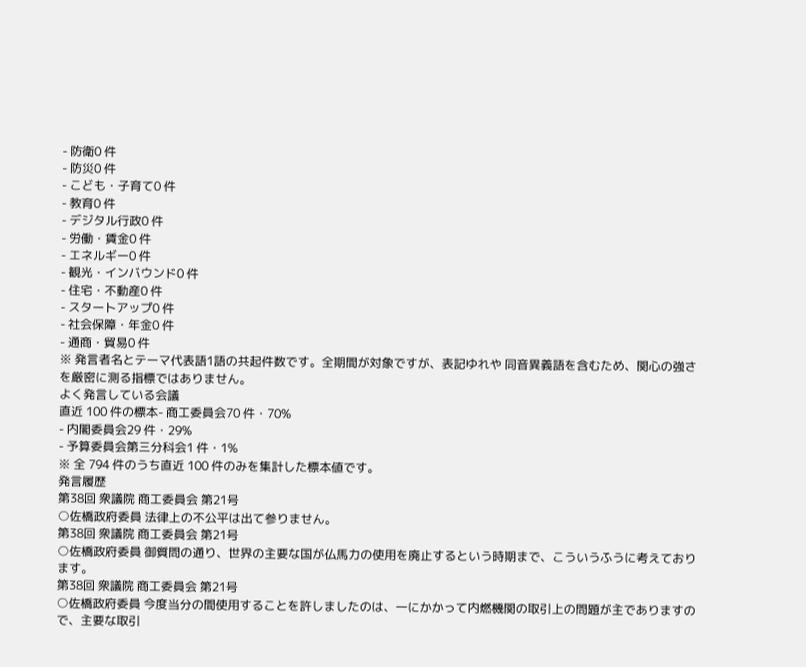- 防衛0 件
- 防災0 件
- こども・子育て0 件
- 教育0 件
- デジタル行政0 件
- 労働・賃金0 件
- エネルギー0 件
- 観光・インバウンド0 件
- 住宅・不動産0 件
- スタートアップ0 件
- 社会保障・年金0 件
- 通商・貿易0 件
※ 発言者名とテーマ代表語1語の共起件数です。全期間が対象ですが、表記ゆれや 同音異義語を含むため、関心の強さを厳密に測る指標ではありません。
よく発言している会議
直近 100 件の標本- 商工委員会70 件・70%
- 内閣委員会29 件・29%
- 予算委員会第三分科会1 件・1%
※ 全 794 件のうち直近 100 件のみを集計した標本値です。
発言履歴
第38回 衆議院 商工委員会 第21号
○佐橋政府委員 法律上の不公平は出て参りません。
第38回 衆議院 商工委員会 第21号
○佐橋政府委員 御質問の通り、世界の主要な国が仏馬力の使用を廃止するという時期まで、こういうふうに考えております。
第38回 衆議院 商工委員会 第21号
○佐橋政府委員 今度当分の間使用することを許しましたのは、一にかかって内燃機関の取引上の問題が主でありますので、主要な取引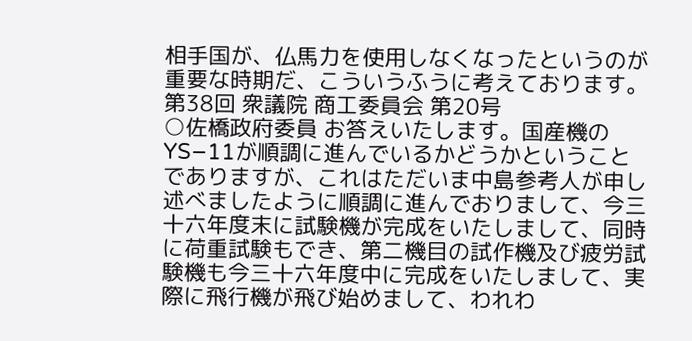相手国が、仏馬力を使用しなくなったというのが重要な時期だ、こういうふうに考えております。
第38回 衆議院 商工委員会 第20号
○佐橋政府委員 お答えいたします。国産機のYS−11が順調に進んでいるかどうかということでありますが、これはただいま中島参考人が申し述べましたように順調に進んでおりまして、今三十六年度末に試験機が完成をいたしまして、同時に荷重試験もでき、第二機目の試作機及び疲労試験機も今三十六年度中に完成をいたしまして、実際に飛行機が飛び始めまして、われわ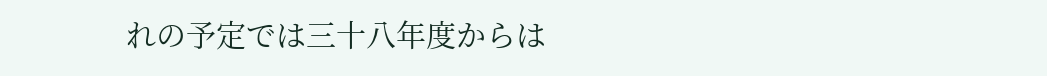れの予定では三十八年度からは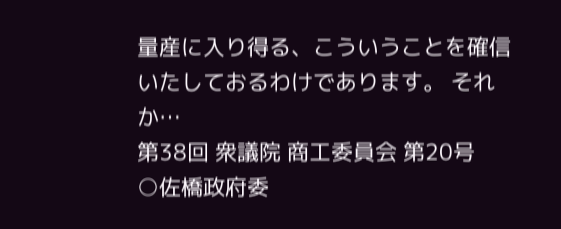量産に入り得る、こういうことを確信いたしておるわけであります。 それか…
第38回 衆議院 商工委員会 第20号
○佐橋政府委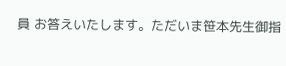員 お答えいたします。ただいま笹本先生御指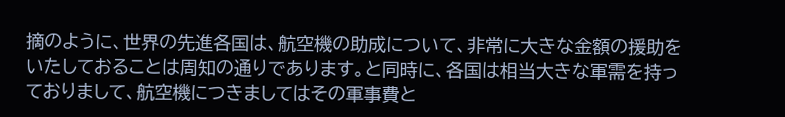摘のように、世界の先進各国は、航空機の助成について、非常に大きな金額の援助をいたしておることは周知の通りであります。と同時に、各国は相当大きな軍需を持っておりまして、航空機につきましてはその軍事費と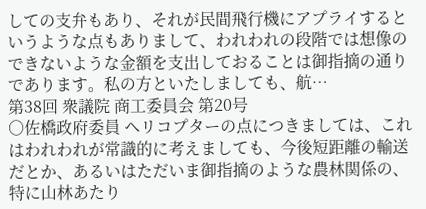しての支弁もあり、それが民間飛行機にアプライするというような点もありまして、われわれの段階では想像のできないような金額を支出しておることは御指摘の通りであります。私の方といたしましても、航…
第38回 衆議院 商工委員会 第20号
○佐橋政府委員 ヘリコプターの点につきましては、これはわれわれが常識的に考えましても、今後短距離の輸送だとか、あるいはただいま御指摘のような農林関係の、特に山林あたり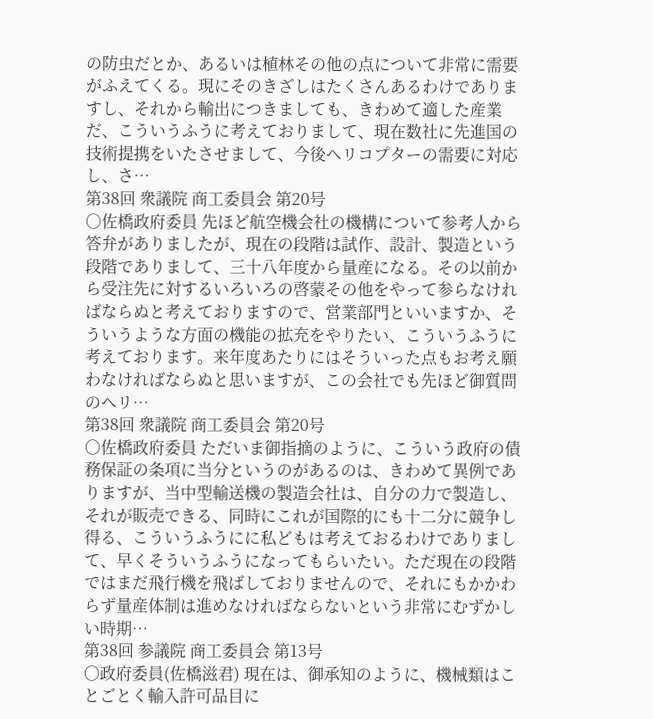の防虫だとか、あるいは植林その他の点について非常に需要がふえてくる。現にそのきざしはたくさんあるわけでありますし、それから輸出につきましても、きわめて適した産業だ、こういうふうに考えておりまして、現在数社に先進国の技術提携をいたさせまして、今後ヘリコプターの需要に対応し、さ…
第38回 衆議院 商工委員会 第20号
○佐橋政府委員 先ほど航空機会社の機構について参考人から答弁がありましたが、現在の段階は試作、設計、製造という段階でありまして、三十八年度から量産になる。その以前から受注先に対するいろいろの啓蒙その他をやって参らなければならぬと考えておりますので、営業部門といいますか、そういうような方面の機能の拡充をやりたい、こういうふうに考えております。来年度あたりにはそういった点もお考え願わなければならぬと思いますが、この会社でも先ほど御質問のヘリ…
第38回 衆議院 商工委員会 第20号
○佐橋政府委員 ただいま御指摘のように、こういう政府の債務保証の条項に当分というのがあるのは、きわめて異例でありますが、当中型輸送機の製造会社は、自分の力で製造し、それが販売できる、同時にこれが国際的にも十二分に競争し得る、こういうふうにに私どもは考えておるわけでありまして、早くそういうふうになってもらいたい。ただ現在の段階ではまだ飛行機を飛ばしておりませんので、それにもかかわらず量産体制は進めなければならないという非常にむずかしい時期…
第38回 参議院 商工委員会 第13号
○政府委員(佐橋滋君) 現在は、御承知のように、機械類はことごとく輸入許可品目に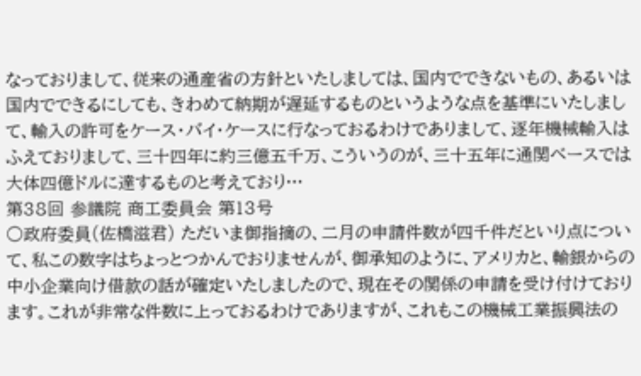なっておりまして、従来の通産省の方針といたしましては、国内でできないもの、あるいは国内でできるにしても、きわめて納期が遅延するものというような点を基準にいたしまして、輸入の許可をケース・バイ・ケースに行なっておるわけでありまして、逐年機械輸入はふえておりまして、三十四年に約三億五千万、こういうのが、三十五年に通関ベースでは大体四億ドルに達するものと考えており…
第38回 参議院 商工委員会 第13号
○政府委員(佐橋滋君) ただいま御指摘の、二月の申請件数が四千件だといり点について、私この数字はちょっとつかんでおりませんが、御承知のように、アメリカと、輸銀からの中小企業向け借款の話が確定いたしましたので、現在その関係の申請を受け付けております。これが非常な件数に上っておるわけでありますが、これもこの機械工業振興法の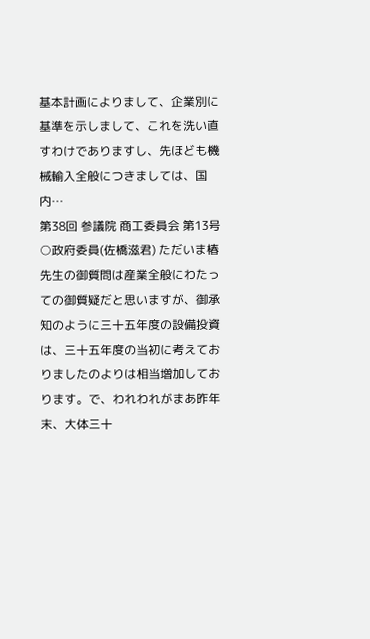基本計画によりまして、企業別に基準を示しまして、これを洗い直すわけでありますし、先ほども機械輸入全般につきましては、国内…
第38回 参議院 商工委員会 第13号
○政府委員(佐橋滋君) ただいま椿先生の御質問は産業全般にわたっての御質疑だと思いますが、御承知のように三十五年度の設備投資は、三十五年度の当初に考えておりましたのよりは相当増加しております。で、われわれがまあ昨年末、大体三十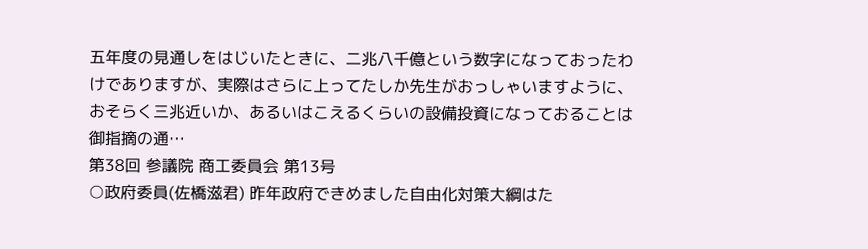五年度の見通しをはじいたときに、二兆八千億という数字になっておったわけでありますが、実際はさらに上ってたしか先生がおっしゃいますように、おそらく三兆近いか、あるいはこえるくらいの設備投資になっておることは御指摘の通…
第38回 参議院 商工委員会 第13号
○政府委員(佐橋滋君) 昨年政府できめました自由化対策大綱はた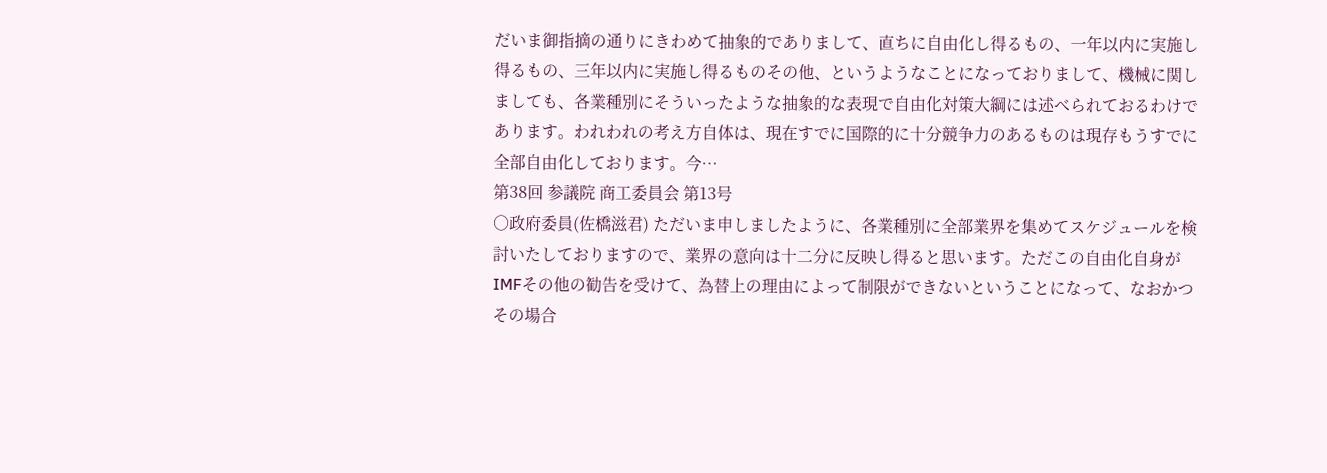だいま御指摘の通りにきわめて抽象的でありまして、直ちに自由化し得るもの、一年以内に実施し得るもの、三年以内に実施し得るものその他、というようなことになっておりまして、機械に関しましても、各業種別にそういったような抽象的な表現で自由化対策大綱には述べられておるわけであります。われわれの考え方自体は、現在すでに国際的に十分競争力のあるものは現存もうすでに全部自由化しております。今…
第38回 参議院 商工委員会 第13号
○政府委員(佐橋滋君) ただいま申しましたように、各業種別に全部業界を集めてスケジュールを検討いたしておりますので、業界の意向は十二分に反映し得ると思います。ただこの自由化自身がIMFその他の勧告を受けて、為替上の理由によって制限ができないということになって、なおかつその場合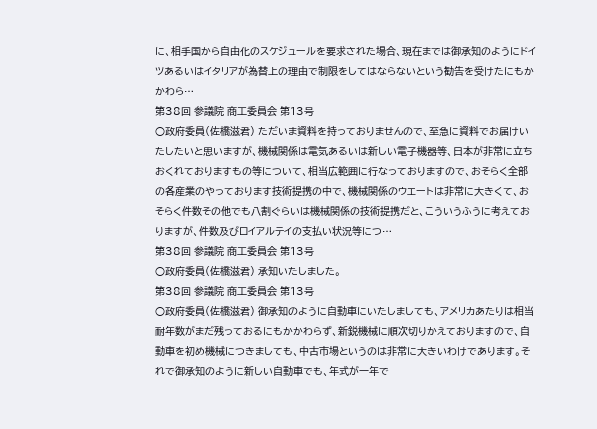に、相手国から自由化のスケジュールを要求された場合、現在までは御承知のようにドイツあるいはイタリアが為替上の理由で制限をしてはならないという勧告を受けたにもかかわら…
第38回 参議院 商工委員会 第13号
○政府委員(佐橋滋君) ただいま資料を持っておりませんので、至急に資料でお届けいたしたいと思いますが、機械関係は電気あるいは新しい電子機器等、日本が非常に立ちおくれておりますもの等について、相当広範囲に行なっておりますので、おそらく全部の各産業のやっております技術提携の中で、機械関係のウエートは非常に大きくて、おそらく件数その他でも八割ぐらいは機械関係の技術提携だと、こういうふうに考えておりますが、件数及びロイアルテイの支払い状況等につ…
第38回 参議院 商工委員会 第13号
○政府委員(佐橋滋君) 承知いたしました。
第38回 参議院 商工委員会 第13号
○政府委員(佐橋滋君) 御承知のように自動車にいたしましても、アメリカあたりは相当耐年数がまだ残っておるにもかかわらず、新鋭機械に順次切りかえておりますので、自動車を初め機械につきましても、中古市場というのは非常に大きいわけであります。それで御承知のように新しい自動車でも、年式が一年で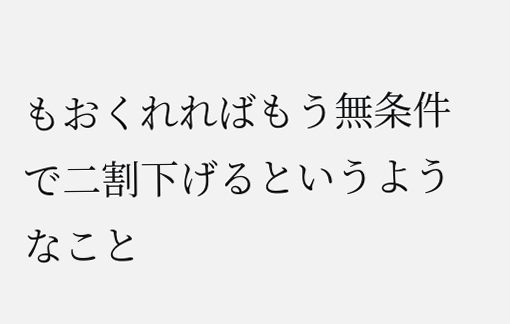もおくれればもう無条件で二割下げるというようなこと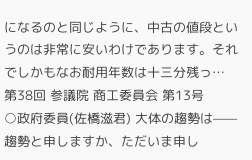になるのと同じように、中古の値段というのは非常に安いわけであります。それでしかもなお耐用年数は十三分残っ…
第38回 参議院 商工委員会 第13号
○政府委員(佐橋滋君) 大体の趨勢は——趨勢と申しますか、ただいま申し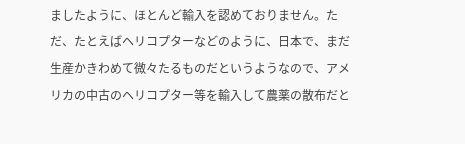ましたように、ほとんど輸入を認めておりません。ただ、たとえばヘリコプターなどのように、日本で、まだ生産かきわめて微々たるものだというようなので、アメリカの中古のヘリコプター等を輸入して農薬の散布だと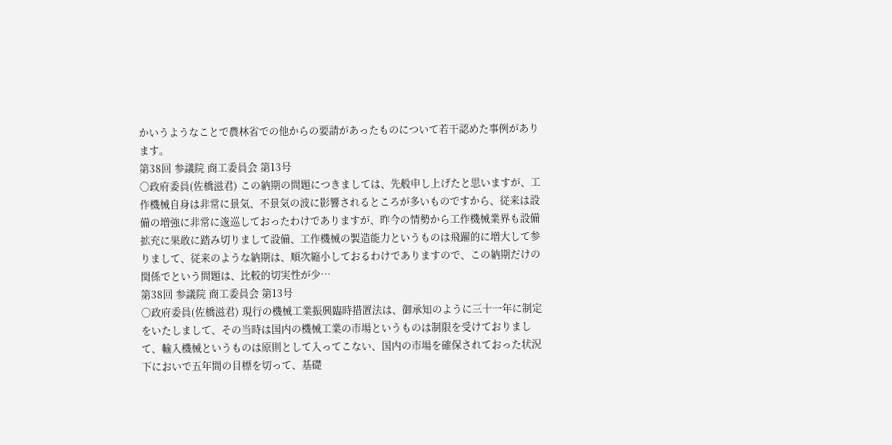かいうようなことで農林省での他からの要請があったものについて若干認めた事例があります。
第38回 参議院 商工委員会 第13号
○政府委員(佐橋滋君) この納期の問題につきましては、先般申し上げたと思いますが、工作機械自身は非常に景気、不景気の波に影響されるところが多いものですから、従来は設備の増強に非常に逡巡しておったわけでありますが、昨今の情勢から工作機械業界も設備拡充に果敢に踏み切りまして設備、工作機械の製造能力というものは飛躍的に増大して参りまして、従来のような納期は、順次縮小しておるわけでありますので、この納期だけの関係でという問題は、比較的切実性が少…
第38回 参議院 商工委員会 第13号
○政府委員(佐橋滋君) 現行の機械工業振興臨時措置法は、御承知のように三十一年に制定をいたしまして、その当時は国内の機械工業の市場というものは制限を受けておりまして、輸入機械というものは原則として入ってこない、国内の市場を確保されておった状況下においで五年間の目標を切って、基礎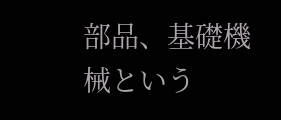部品、基礎機械という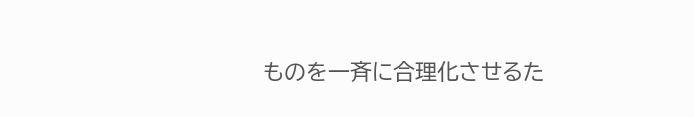ものを一斉に合理化させるた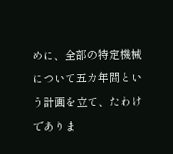めに、全部の特定機械について五カ年間という計画を立て、たわけでありま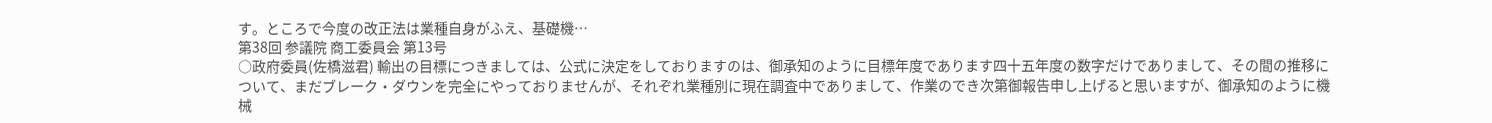す。ところで今度の改正法は業種自身がふえ、基礎機…
第38回 参議院 商工委員会 第13号
○政府委員(佐橋滋君) 輸出の目標につきましては、公式に決定をしておりますのは、御承知のように目標年度であります四十五年度の数字だけでありまして、その間の推移について、まだブレーク・ダウンを完全にやっておりませんが、それぞれ業種別に現在調査中でありまして、作業のでき次第御報告申し上げると思いますが、御承知のように機械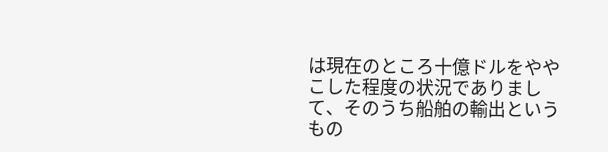は現在のところ十億ドルをややこした程度の状況でありまして、そのうち船舶の輸出というもの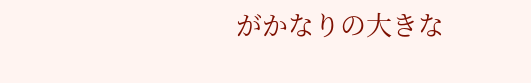がかなりの大きな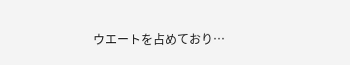ウエートを占めており…